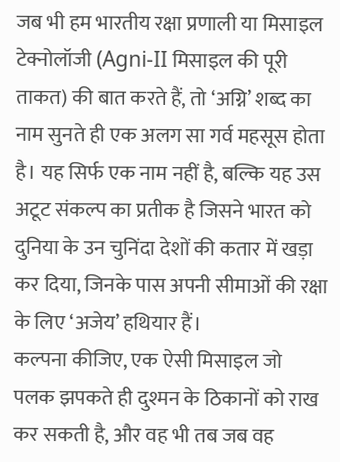जब भी हम भारतीय रक्षा प्रणाली या मिसाइल टेक्नोलॉजी (Agni-II मिसाइल की पूरी ताकत) की बात करते हैं, तो ‘अग्नि’ शब्द का नाम सुनते ही एक अलग सा गर्व महसूस होता है। यह सिर्फ एक नाम नहीं है, बल्कि यह उस अटूट संकल्प का प्रतीक है जिसने भारत को दुनिया के उन चुनिंदा देशों की कतार में खड़ा कर दिया, जिनके पास अपनी सीमाओं की रक्षा के लिए ‘अजेय’ हथियार हैं।
कल्पना कीजिए, एक ऐसी मिसाइल जो पलक झपकते ही दुश्मन के ठिकानों को राख कर सकती है, और वह भी तब जब वह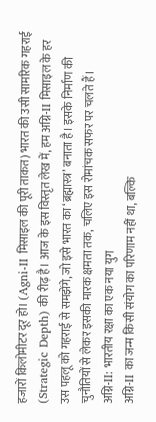हजारों किलोमीटर दूर हो। (Agni-II मिसाइल की पूरी ताकत) भारत की उसी सामरिक गहराई (Strategic Depth) की रीढ़ है। आज के इस विस्तृत लेख में, हम अग्नि-II मिसाइल के हर उस पहलू को गहराई से समझेंगे, जो इसे भारत का ‘ब्रह्मास्त्र’ बनाता है। इसके निर्माण की चुनौतियों से लेकर इसकी मारक क्षमता तक, चलिए इस रोमांचक सफर पर चलते हैं।
अग्नि-II: भारतीय रक्षा का एक नया युग
अग्नि-II का जन्म किसी संयोग का परिणाम नहीं था, बल्कि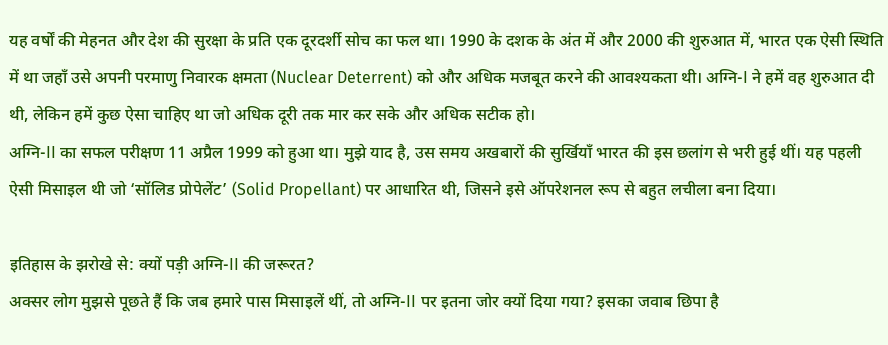यह वर्षों की मेहनत और देश की सुरक्षा के प्रति एक दूरदर्शी सोच का फल था। 1990 के दशक के अंत में और 2000 की शुरुआत में, भारत एक ऐसी स्थिति में था जहाँ उसे अपनी परमाणु निवारक क्षमता (Nuclear Deterrent) को और अधिक मजबूत करने की आवश्यकता थी। अग्नि-I ने हमें वह शुरुआत दी थी, लेकिन हमें कुछ ऐसा चाहिए था जो अधिक दूरी तक मार कर सके और अधिक सटीक हो।
अग्नि-II का सफल परीक्षण 11 अप्रैल 1999 को हुआ था। मुझे याद है, उस समय अखबारों की सुर्खियाँ भारत की इस छलांग से भरी हुई थीं। यह पहली ऐसी मिसाइल थी जो ‘सॉलिड प्रोपेलेंट’ (Solid Propellant) पर आधारित थी, जिसने इसे ऑपरेशनल रूप से बहुत लचीला बना दिया।

इतिहास के झरोखे से: क्यों पड़ी अग्नि-II की जरूरत?
अक्सर लोग मुझसे पूछते हैं कि जब हमारे पास मिसाइलें थीं, तो अग्नि-II पर इतना जोर क्यों दिया गया? इसका जवाब छिपा है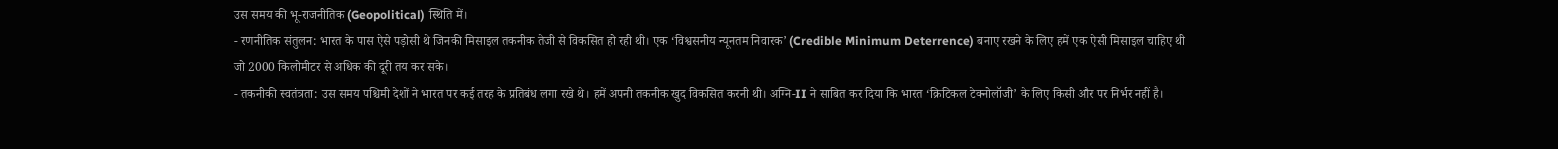उस समय की भू-राजनीतिक (Geopolitical) स्थिति में।
- रणनीतिक संतुलन: भारत के पास ऐसे पड़ोसी थे जिनकी मिसाइल तकनीक तेजी से विकसित हो रही थी। एक ‘विश्वसनीय न्यूनतम निवारक’ (Credible Minimum Deterrence) बनाए रखने के लिए हमें एक ऐसी मिसाइल चाहिए थी जो 2000 किलोमीटर से अधिक की दूरी तय कर सके।
- तकनीकी स्वतंत्रता: उस समय पश्चिमी देशों ने भारत पर कई तरह के प्रतिबंध लगा रखे थे। हमें अपनी तकनीक खुद विकसित करनी थी। अग्नि-II ने साबित कर दिया कि भारत ‘क्रिटिकल टेक्नोलॉजी’ के लिए किसी और पर निर्भर नहीं है।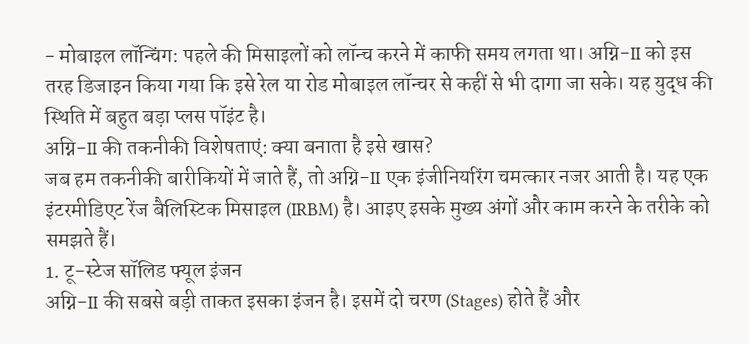- मोबाइल लॉन्चिंग: पहले की मिसाइलों को लॉन्च करने में काफी समय लगता था। अग्नि-II को इस तरह डिजाइन किया गया कि इसे रेल या रोड मोबाइल लॉन्चर से कहीं से भी दागा जा सके। यह युद्ध की स्थिति में बहुत बड़ा प्लस पॉइंट है।
अग्नि-II की तकनीकी विशेषताएं: क्या बनाता है इसे खास?
जब हम तकनीकी बारीकियों में जाते हैं, तो अग्नि-II एक इंजीनियरिंग चमत्कार नजर आती है। यह एक इंटरमीडिएट रेंज बैलिस्टिक मिसाइल (IRBM) है। आइए इसके मुख्य अंगों और काम करने के तरीके को समझते हैं।
1. टू-स्टेज सॉलिड फ्यूल इंजन
अग्नि-II की सबसे बड़ी ताकत इसका इंजन है। इसमें दो चरण (Stages) होते हैं और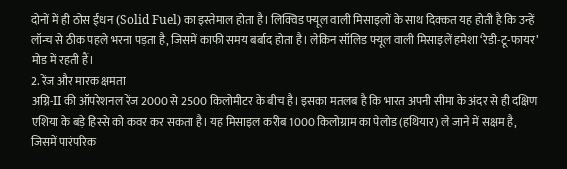दोनों में ही ठोस ईंधन (Solid Fuel) का इस्तेमाल होता है। लिक्विड फ्यूल वाली मिसाइलों के साथ दिक्कत यह होती है कि उन्हें लॉन्च से ठीक पहले भरना पड़ता है, जिसमें काफी समय बर्बाद होता है। लेकिन सॉलिड फ्यूल वाली मिसाइलें हमेशा ‘रेडी-टू-फायर’ मोड में रहती हैं।
2. रेंज और मारक क्षमता
अग्नि-II की ऑपरेशनल रेंज 2000 से 2500 किलोमीटर के बीच है। इसका मतलब है कि भारत अपनी सीमा के अंदर से ही दक्षिण एशिया के बड़े हिस्से को कवर कर सकता है। यह मिसाइल करीब 1000 किलोग्राम का पेलोड (हथियार) ले जाने में सक्षम है, जिसमें पारंपरिक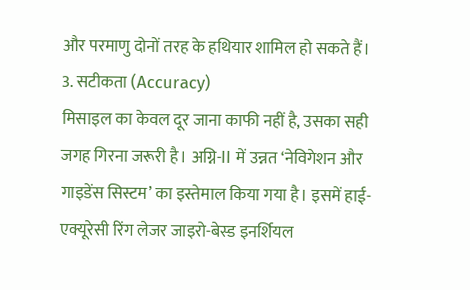और परमाणु दोनों तरह के हथियार शामिल हो सकते हैं।
3. सटीकता (Accuracy)
मिसाइल का केवल दूर जाना काफी नहीं है, उसका सही जगह गिरना जरूरी है। अग्नि-II में उन्नत ‘नेविगेशन और गाइडेंस सिस्टम’ का इस्तेमाल किया गया है। इसमें हाई-एक्यूरेसी रिंग लेजर जाइरो-बेस्ड इनर्शियल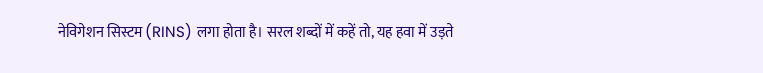नेविगेशन सिस्टम (RINS) लगा होता है। सरल शब्दों में कहें तो, यह हवा में उड़ते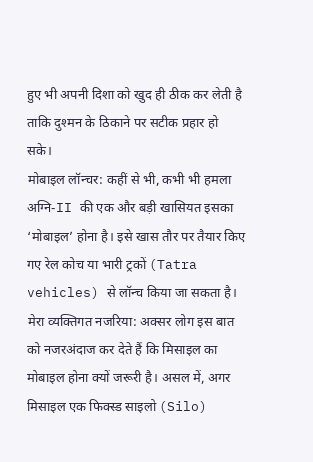हुए भी अपनी दिशा को खुद ही ठीक कर लेती है ताकि दुश्मन के ठिकाने पर सटीक प्रहार हो सके।
मोबाइल लॉन्चर: कहीं से भी, कभी भी हमला
अग्नि-II की एक और बड़ी खासियत इसका ‘मोबाइल’ होना है। इसे खास तौर पर तैयार किए गए रेल कोच या भारी ट्रकों (Tatra vehicles) से लॉन्च किया जा सकता है।
मेरा व्यक्तिगत नजरिया: अक्सर लोग इस बात को नजरअंदाज कर देते हैं कि मिसाइल का मोबाइल होना क्यों जरूरी है। असल में, अगर मिसाइल एक फिक्स्ड साइलो (Silo)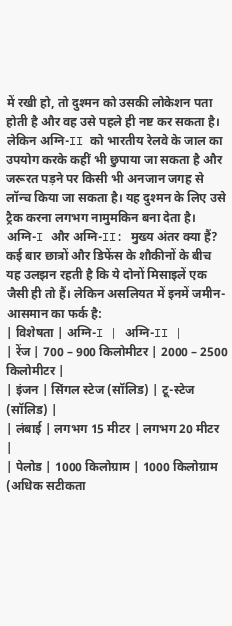में रखी हो, तो दुश्मन को उसकी लोकेशन पता होती है और वह उसे पहले ही नष्ट कर सकता है। लेकिन अग्नि-II को भारतीय रेलवे के जाल का उपयोग करके कहीं भी छुपाया जा सकता है और जरूरत पड़ने पर किसी भी अनजान जगह से लॉन्च किया जा सकता है। यह दुश्मन के लिए उसे ट्रैक करना लगभग नामुमकिन बना देता है।
अग्नि-I और अग्नि-II: मुख्य अंतर क्या हैं?
कई बार छात्रों और डिफेंस के शौकीनों के बीच यह उलझन रहती है कि ये दोनों मिसाइलें एक जैसी ही तो हैं। लेकिन असलियत में इनमें जमीन-आसमान का फर्क है:
| विशेषता | अग्नि-I | अग्नि-II |
| रेंज | 700 – 900 किलोमीटर | 2000 – 2500 किलोमीटर |
| इंजन | सिंगल स्टेज (सॉलिड) | टू-स्टेज (सॉलिड) |
| लंबाई | लगभग 15 मीटर | लगभग 20 मीटर |
| पेलोड | 1000 किलोग्राम | 1000 किलोग्राम (अधिक सटीकता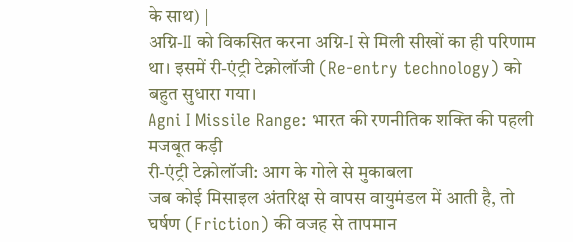के साथ) |
अग्नि-II को विकसित करना अग्नि-I से मिली सीखों का ही परिणाम था। इसमें री-एंट्री टेक्नोलॉजी (Re-entry technology) को बहुत सुधारा गया।
Agni I Missile Range: भारत की रणनीतिक शक्ति की पहली मजबूत कड़ी
री-एंट्री टेक्नोलॉजी: आग के गोले से मुकाबला
जब कोई मिसाइल अंतरिक्ष से वापस वायुमंडल में आती है, तो घर्षण (Friction) की वजह से तापमान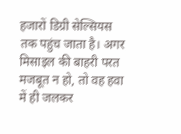हजारों डिग्री सेल्सियस तक पहुंच जाता है। अगर मिसाइल की बाहरी परत मजबूत न हो, तो वह हवा में ही जलकर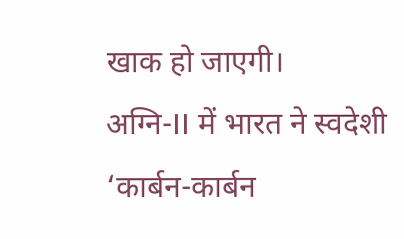खाक हो जाएगी।
अग्नि-II में भारत ने स्वदेशी ‘कार्बन-कार्बन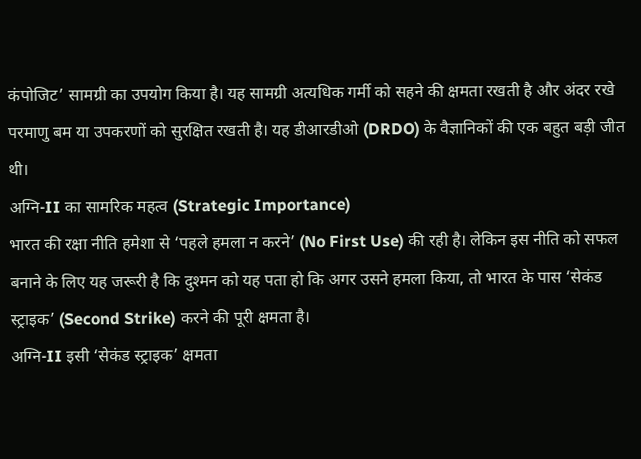कंपोजिट’ सामग्री का उपयोग किया है। यह सामग्री अत्यधिक गर्मी को सहने की क्षमता रखती है और अंदर रखे परमाणु बम या उपकरणों को सुरक्षित रखती है। यह डीआरडीओ (DRDO) के वैज्ञानिकों की एक बहुत बड़ी जीत थी।
अग्नि-II का सामरिक महत्व (Strategic Importance)
भारत की रक्षा नीति हमेशा से ‘पहले हमला न करने’ (No First Use) की रही है। लेकिन इस नीति को सफल बनाने के लिए यह जरूरी है कि दुश्मन को यह पता हो कि अगर उसने हमला किया, तो भारत के पास ‘सेकंड स्ट्राइक’ (Second Strike) करने की पूरी क्षमता है।
अग्नि-II इसी ‘सेकंड स्ट्राइक’ क्षमता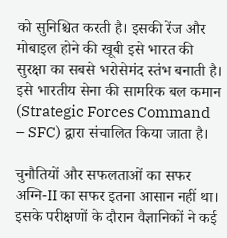को सुनिश्चित करती है। इसकी रेंज और मोबाइल होने की खूबी इसे भारत की सुरक्षा का सबसे भरोसेमंद स्तंभ बनाती है। इसे भारतीय सेना की सामरिक बल कमान (Strategic Forces Command – SFC) द्वारा संचालित किया जाता है।

चुनौतियों और सफलताओं का सफर
अग्नि-II का सफर इतना आसान नहीं था। इसके परीक्षणों के दौरान वैज्ञानिकों ने कई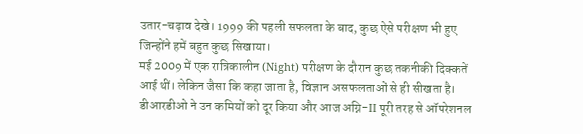उतार-चढ़ाव देखे। 1999 की पहली सफलता के बाद, कुछ ऐसे परीक्षण भी हुए जिन्होंने हमें बहुत कुछ सिखाया।
मई 2009 में एक रात्रिकालीन (Night) परीक्षण के दौरान कुछ तकनीकी दिक्कतें आई थीं। लेकिन जैसा कि कहा जाता है, विज्ञान असफलताओं से ही सीखता है। डीआरडीओ ने उन कमियों को दूर किया और आज अग्नि-II पूरी तरह से ऑपरेशनल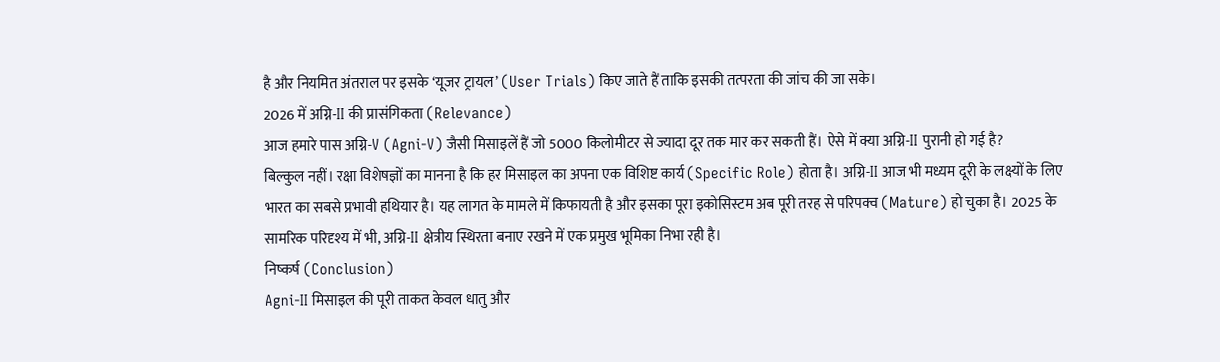है और नियमित अंतराल पर इसके ‘यूजर ट्रायल’ (User Trials) किए जाते हैं ताकि इसकी तत्परता की जांच की जा सके।
2026 में अग्नि-II की प्रासंगिकता (Relevance)
आज हमारे पास अग्नि-V (Agni-V) जैसी मिसाइलें हैं जो 5000 किलोमीटर से ज्यादा दूर तक मार कर सकती हैं। ऐसे में क्या अग्नि-II पुरानी हो गई है?
बिल्कुल नहीं। रक्षा विशेषज्ञों का मानना है कि हर मिसाइल का अपना एक विशिष्ट कार्य (Specific Role) होता है। अग्नि-II आज भी मध्यम दूरी के लक्ष्यों के लिए भारत का सबसे प्रभावी हथियार है। यह लागत के मामले में किफायती है और इसका पूरा इकोसिस्टम अब पूरी तरह से परिपक्व (Mature) हो चुका है। 2025 के सामरिक परिदृश्य में भी, अग्नि-II क्षेत्रीय स्थिरता बनाए रखने में एक प्रमुख भूमिका निभा रही है।
निष्कर्ष (Conclusion)
Agni-II मिसाइल की पूरी ताकत केवल धातु और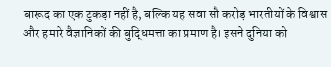बारूद का एक टुकड़ा नहीं है, बल्कि यह सवा सौ करोड़ भारतीयों के विश्वास और हमारे वैज्ञानिकों की बुद्धिमत्ता का प्रमाण है। इसने दुनिया को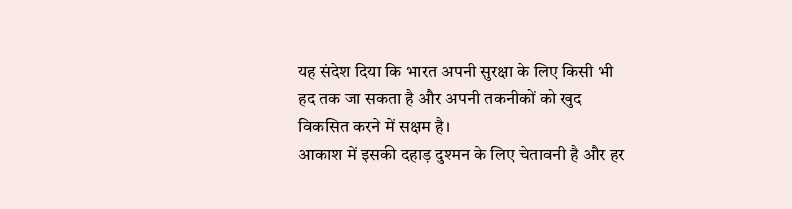यह संदेश दिया कि भारत अपनी सुरक्षा के लिए किसी भी हद तक जा सकता है और अपनी तकनीकों को खुद विकसित करने में सक्षम है।
आकाश में इसकी दहाड़ दुश्मन के लिए चेतावनी है और हर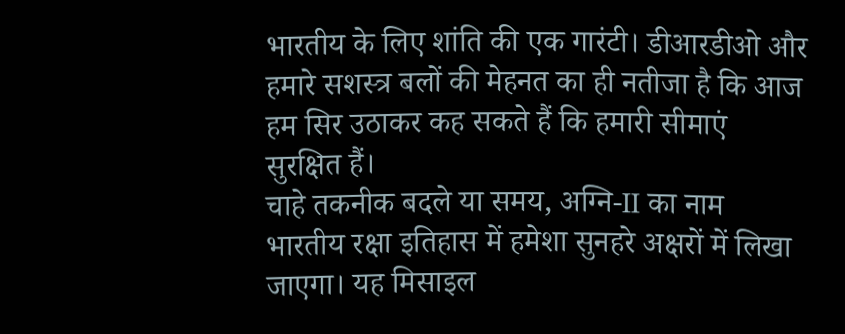भारतीय के लिए शांति की एक गारंटी। डीआरडीओ और हमारे सशस्त्र बलों की मेहनत का ही नतीजा है कि आज हम सिर उठाकर कह सकते हैं कि हमारी सीमाएं सुरक्षित हैं।
चाहे तकनीक बदले या समय, अग्नि-II का नाम भारतीय रक्षा इतिहास में हमेशा सुनहरे अक्षरों में लिखा जाएगा। यह मिसाइल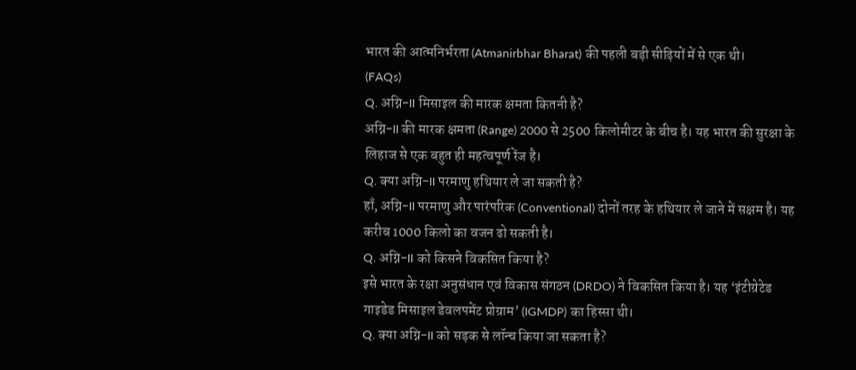भारत की आत्मनिर्भरता (Atmanirbhar Bharat) की पहली बड़ी सीढ़ियों में से एक थी।
(FAQs)
Q. अग्नि-II मिसाइल की मारक क्षमता कितनी है?
अग्नि-II की मारक क्षमता (Range) 2000 से 2500 किलोमीटर के बीच है। यह भारत की सुरक्षा के लिहाज से एक बहुत ही महत्वपूर्ण रेंज है।
Q. क्या अग्नि-II परमाणु हथियार ले जा सकती है?
हाँ, अग्नि-II परमाणु और पारंपरिक (Conventional) दोनों तरह के हथियार ले जाने में सक्षम है। यह करीब 1000 किलो का वजन ढो सकती है।
Q. अग्नि-II को किसने विकसित किया है?
इसे भारत के रक्षा अनुसंधान एवं विकास संगठन (DRDO) ने विकसित किया है। यह ‘इंटीग्रेटेड गाइडेड मिसाइल डेवलपमेंट प्रोग्राम’ (IGMDP) का हिस्सा थी।
Q. क्या अग्नि-II को सड़क से लॉन्च किया जा सकता है?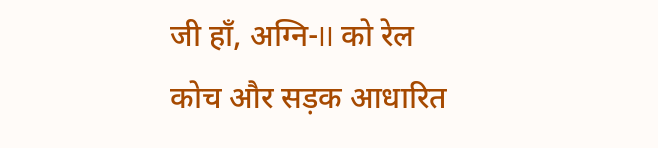जी हाँ, अग्नि-II को रेल कोच और सड़क आधारित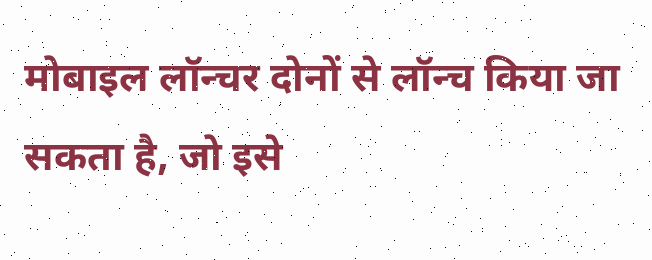मोबाइल लॉन्चर दोनों से लॉन्च किया जा सकता है, जो इसे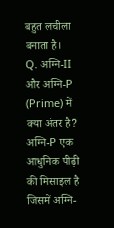बहुत लचीला बनाता है।
Q. अग्नि-II और अग्नि-P (Prime) में क्या अंतर है?
अग्नि-P एक आधुनिक पीढ़ी की मिसाइल है जिसमें अग्नि-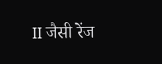II जैसी रेंज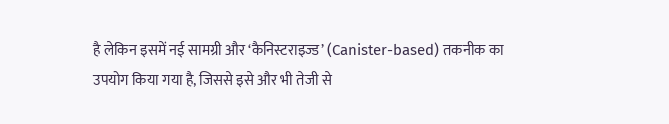है लेकिन इसमें नई सामग्री और ‘कैनिस्टराइज्ड’ (Canister-based) तकनीक का उपयोग किया गया है, जिससे इसे और भी तेजी से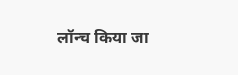लॉन्च किया जा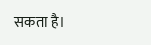सकता है।